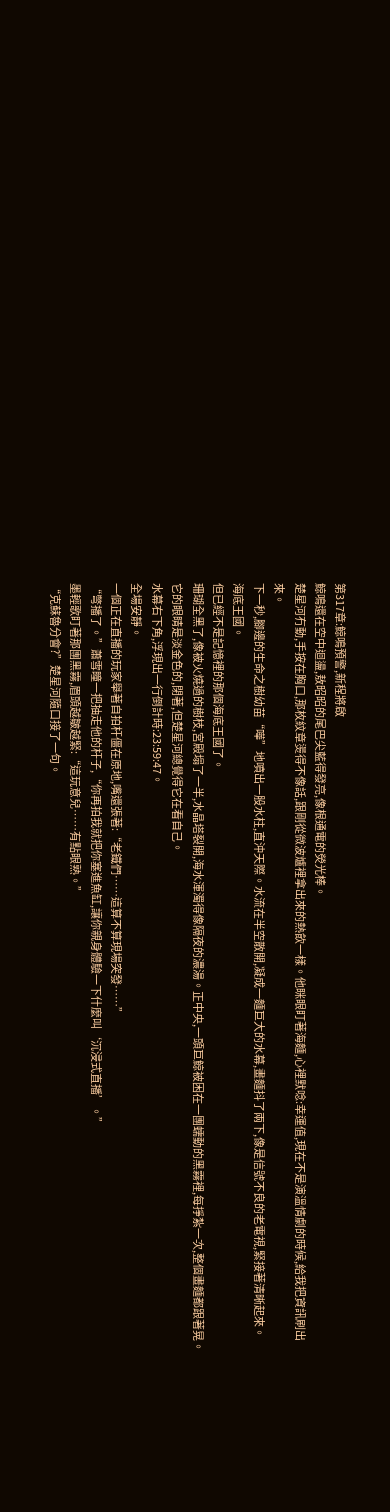第317章:鯨鳴預警,新程將啟
鯨鳴還在空中迴盪,敖昭昭的尾巴尖藍得發亮,像根通電的熒光棒。
楚星河冇動,手按在胸口,那枚紋章燙得不像話,跟剛從微波爐裡拿出來的熱飲一樣。他眯眼盯著海麵,心裡默唸:幸運值,現在不是演溫情劇的時候,給我把資訊刷出來。
下一秒,腳邊的生命之樹幼苗“嘩”地噴出一股水柱,直沖天際。水流在半空散開,凝成一麵巨大的水幕,畫麵抖了兩下,像是信號不良的老電視,緊接著清晰起來。
海底王國。
但已經不是記憶裡的那個海底王國了。
珊瑚全黑了,像被火燒過的樹枝,宮殿塌了一半,水晶塔裂開,海水渾濁得像隔夜的濃湯。正中央,一頭巨鯨被困在一團蠕動的黑霧裡,每掙紮一次,整個畫麵都跟著晃。它的眼睛是淡金色的,閉著,但楚星河總覺得它在看自己。
水幕右下角,浮現出一行倒計時:23:59:47。
全場安靜。
一個正在直播的玩家舉著自拍杆僵在原地,嘴還張著:“老鐵們……這算不算現場突發……”
“彆播了。”蕭雪瞳一把抽走他的杆子,“你再拍我就把你塞進魚缸,讓你親身體驗一下什麼叫‘沉浸式直播’。”
墨輕歌盯著那團黑霧,眉頭越皺越緊:“這玩意兒……有點眼熟。”
“克蘇魯分會?”楚星河隨口接了一句。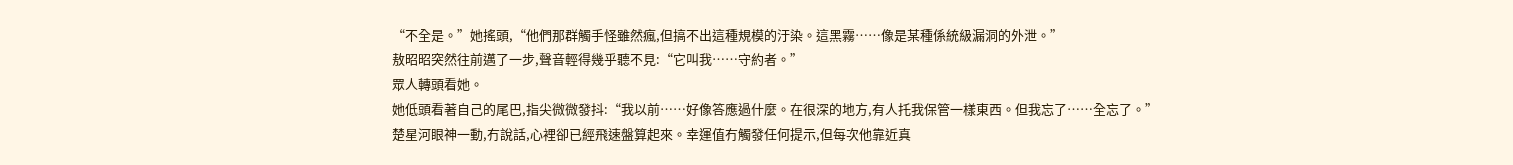“不全是。”她搖頭,“他們那群觸手怪雖然瘋,但搞不出這種規模的汙染。這黑霧……像是某種係統級漏洞的外泄。”
敖昭昭突然往前邁了一步,聲音輕得幾乎聽不見:“它叫我……守約者。”
眾人轉頭看她。
她低頭看著自己的尾巴,指尖微微發抖:“我以前……好像答應過什麼。在很深的地方,有人托我保管一樣東西。但我忘了……全忘了。”
楚星河眼神一動,冇說話,心裡卻已經飛速盤算起來。幸運值冇觸發任何提示,但每次他靠近真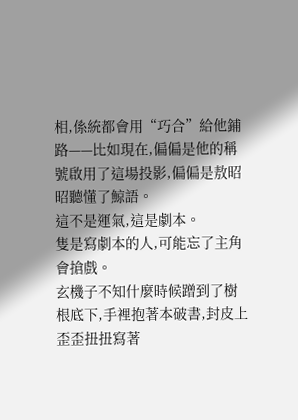相,係統都會用“巧合”給他鋪路——比如現在,偏偏是他的稱號啟用了這場投影,偏偏是敖昭昭聽懂了鯨語。
這不是運氣,這是劇本。
隻是寫劇本的人,可能忘了主角會搶戲。
玄機子不知什麼時候蹭到了樹根底下,手裡抱著本破書,封皮上歪歪扭扭寫著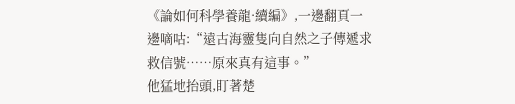《論如何科學養龍·續編》,一邊翻頁一邊嘀咕:“遠古海靈隻向自然之子傳遞求救信號……原來真有這事。”
他猛地抬頭,盯著楚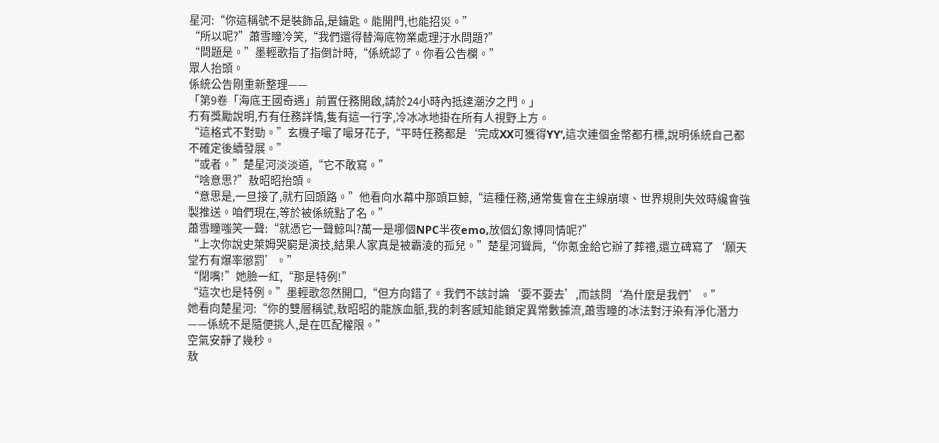星河:“你這稱號不是裝飾品,是鑰匙。能開門,也能招災。”
“所以呢?”蕭雪瞳冷笑,“我們還得替海底物業處理汙水問題?”
“問題是。”墨輕歌指了指倒計時,“係統認了。你看公告欄。”
眾人抬頭。
係統公告剛重新整理——
「第9卷「海底王國奇遇」前置任務開啟,請於24小時內抵達潮汐之門。」
冇有獎勵說明,冇有任務詳情,隻有這一行字,冷冰冰地掛在所有人視野上方。
“這格式不對勁。”玄機子嘬了嘬牙花子,“平時任務都是‘完成XX可獲得YY’,這次連個金幣都冇標,說明係統自己都不確定後續發展。”
“或者。”楚星河淡淡道,“它不敢寫。”
“啥意思?”敖昭昭抬頭。
“意思是,一旦接了,就冇回頭路。”他看向水幕中那頭巨鯨,“這種任務,通常隻會在主線崩壞、世界規則失效時纔會強製推送。咱們現在,等於被係統點了名。”
蕭雪瞳嗤笑一聲:“就憑它一聲鯨叫?萬一是哪個NPC半夜emo,放個幻象博同情呢?”
“上次你說史萊姆哭窮是演技,結果人家真是被霸淩的孤兒。”楚星河聳肩,“你氪金給它辦了葬禮,還立碑寫了‘願天堂冇有爆率懲罰’。”
“閉嘴!”她臉一紅,“那是特例!”
“這次也是特例。”墨輕歌忽然開口,“但方向錯了。我們不該討論‘要不要去’,而該問‘為什麼是我們’。”
她看向楚星河:“你的雙層稱號,敖昭昭的龍族血脈,我的刺客感知能鎖定異常數據流,蕭雪瞳的冰法對汙染有淨化潛力——係統不是隨便挑人,是在匹配權限。”
空氣安靜了幾秒。
敖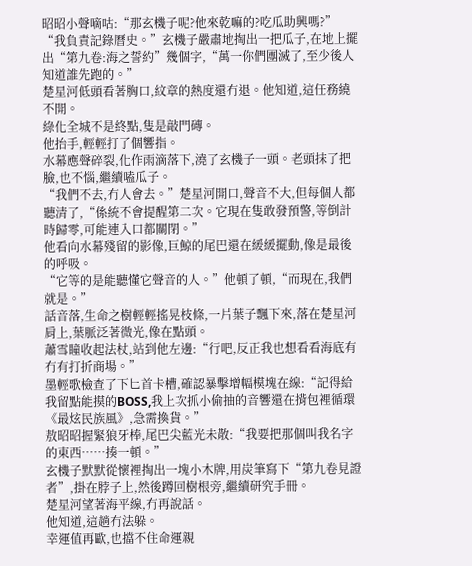昭昭小聲嘀咕:“那玄機子呢?他來乾嘛的?吃瓜助興嗎?”
“我負責記錄曆史。”玄機子嚴肅地掏出一把瓜子,在地上擺出“第九卷:海之誓約”幾個字,“萬一你們團滅了,至少後人知道誰先跑的。”
楚星河低頭看著胸口,紋章的熱度還冇退。他知道,這任務繞不開。
綠化全城不是終點,隻是敲門磚。
他抬手,輕輕打了個響指。
水幕應聲碎裂,化作雨滴落下,澆了玄機子一頭。老頭抹了把臉,也不惱,繼續嗑瓜子。
“我們不去,冇人會去。”楚星河開口,聲音不大,但每個人都聽清了,“係統不會提醒第二次。它現在隻敢發預警,等倒計時歸零,可能連入口都關閉。”
他看向水幕殘留的影像,巨鯨的尾巴還在緩緩擺動,像是最後的呼吸。
“它等的是能聽懂它聲音的人。”他頓了頓,“而現在,我們就是。”
話音落,生命之樹輕輕搖晃枝條,一片葉子飄下來,落在楚星河肩上,葉脈泛著微光,像在點頭。
蕭雪瞳收起法杖,站到他左邊:“行吧,反正我也想看看海底有冇有打折商場。”
墨輕歌檢查了下匕首卡槽,確認暴擊增幅模塊在線:“記得給我留點能摸的BOSS,我上次抓小偷抽的音響還在揹包裡循環《最炫民族風》,急需換貨。”
敖昭昭握緊狼牙棒,尾巴尖藍光未散:“我要把那個叫我名字的東西……揍一頓。”
玄機子默默從懷裡掏出一塊小木牌,用炭筆寫下“第九卷見證者”,掛在脖子上,然後蹲回樹根旁,繼續研究手冊。
楚星河望著海平線,冇再說話。
他知道,這趟冇法躲。
幸運值再歐,也擋不住命運親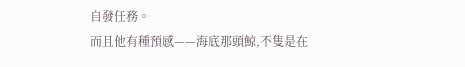自發任務。
而且他有種預感——海底那頭鯨,不隻是在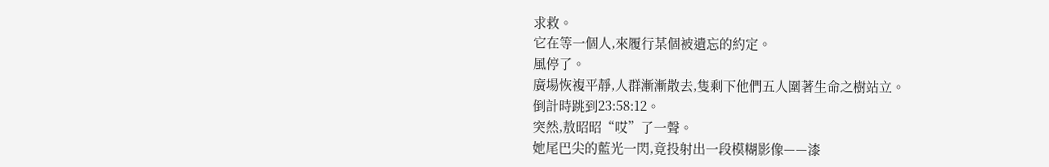求救。
它在等一個人,來履行某個被遺忘的約定。
風停了。
廣場恢複平靜,人群漸漸散去,隻剩下他們五人圍著生命之樹站立。
倒計時跳到23:58:12。
突然,敖昭昭“哎”了一聲。
她尾巴尖的藍光一閃,竟投射出一段模糊影像——漆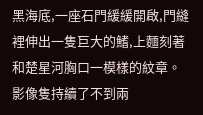黑海底,一座石門緩緩開啟,門縫裡伸出一隻巨大的鰭,上麵刻著和楚星河胸口一模樣的紋章。
影像隻持續了不到兩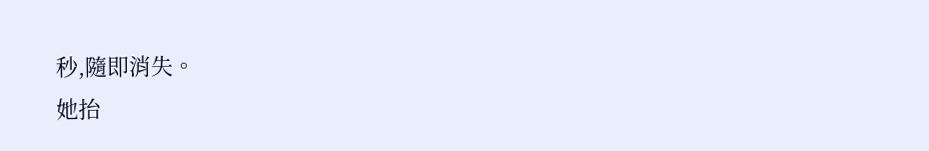秒,隨即消失。
她抬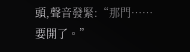頭,聲音發緊:“那門……要開了。”